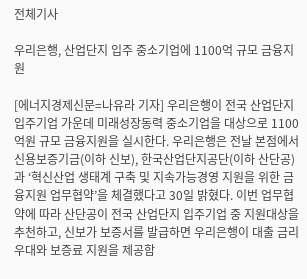전체기사

우리은행, 산업단지 입주 중소기업에 1100억 규모 금융지원

[에너지경제신문=나유라 기자] 우리은행이 전국 산업단지 입주기업 가운데 미래성장동력 중소기업을 대상으로 1100억원 규모 금융지원을 실시한다. 우리은행은 전날 본점에서 신용보증기금(이하 신보), 한국산업단지공단(이하 산단공)과 ‘혁신산업 생태계 구축 및 지속가능경영 지원을 위한 금융지원 업무협약’을 체결했다고 30일 밝혔다. 이번 업무협약에 따라 산단공이 전국 산업단지 입주기업 중 지원대상을 추천하고, 신보가 보증서를 발급하면 우리은행이 대출 금리 우대와 보증료 지원을 제공함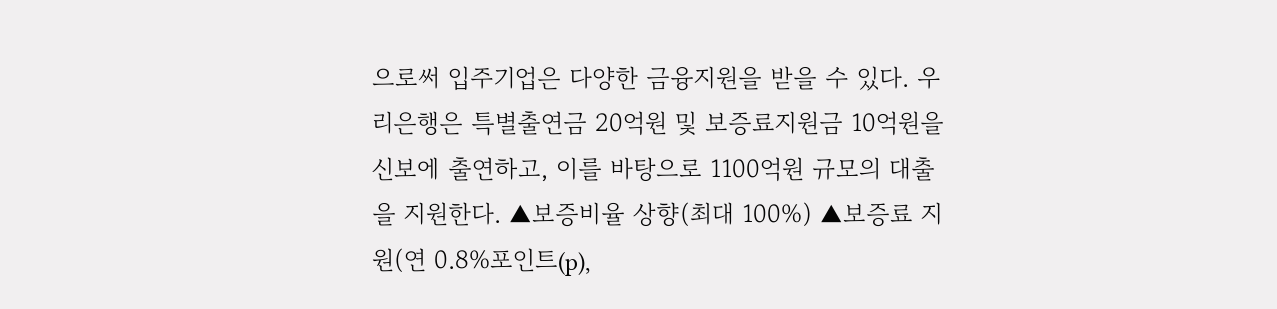으로써 입주기업은 다양한 금융지원을 받을 수 있다. 우리은행은 특별출연금 20억원 및 보증료지원금 10억원을 신보에 출연하고, 이를 바탕으로 1100억원 규모의 대출을 지원한다. ▲보증비율 상향(최대 100%) ▲보증료 지원(연 0.8%포인트(p),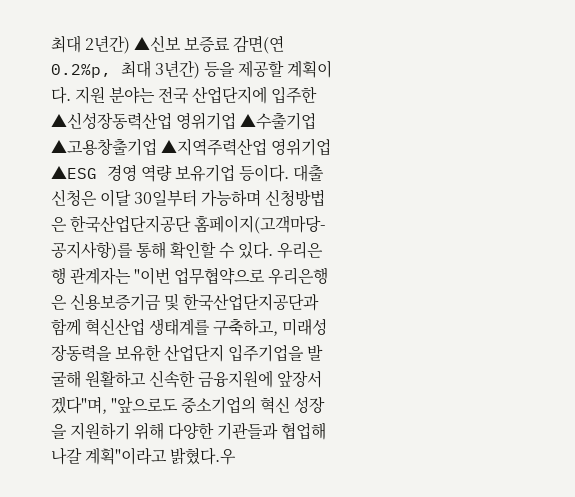최대 2년간) ▲신보 보증료 감면(연 0.2%p, 최대 3년간) 등을 제공할 계획이다. 지원 분야는 전국 산업단지에 입주한 ▲신성장동력산업 영위기업 ▲수출기업 ▲고용창출기업 ▲지역주력산업 영위기업 ▲ESG 경영 역량 보유기업 등이다. 대출신청은 이달 30일부터 가능하며 신청방법은 한국산업단지공단 홈페이지(고객마당-공지사항)를 통해 확인할 수 있다. 우리은행 관계자는 "이번 업무협약으로 우리은행은 신용보증기금 및 한국산업단지공단과 함께 혁신산업 생태계를 구축하고, 미래성장동력을 보유한 산업단지 입주기업을 발굴해 원활하고 신속한 금융지원에 앞장서겠다"며, "앞으로도 중소기업의 혁신 성장을 지원하기 위해 다양한 기관들과 협업해나갈 계획"이라고 밝혔다.우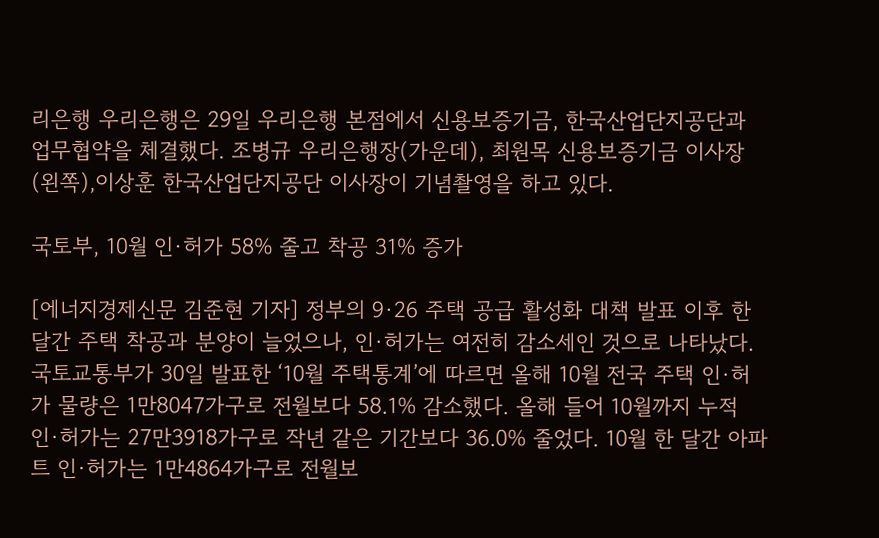리은행 우리은행은 29일 우리은행 본점에서 신용보증기금, 한국산업단지공단과 업무협약을 체결했다. 조병규 우리은행장(가운데), 최원목 신용보증기금 이사장(왼쪽),이상훈 한국산업단지공단 이사장이 기념촬영을 하고 있다.

국토부, 10월 인·허가 58% 줄고 착공 31% 증가

[에너지경제신문 김준현 기자] 정부의 9·26 주택 공급 활성화 대책 발표 이후 한 달간 주택 착공과 분양이 늘었으나, 인·허가는 여전히 감소세인 것으로 나타났다. 국토교통부가 30일 발표한 ‘10월 주택통계’에 따르면 올해 10월 전국 주택 인·허가 물량은 1만8047가구로 전월보다 58.1% 감소했다. 올해 들어 10월까지 누적 인·허가는 27만3918가구로 작년 같은 기간보다 36.0% 줄었다. 10월 한 달간 아파트 인·허가는 1만4864가구로 전월보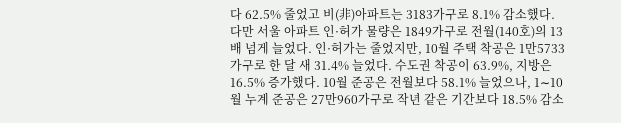다 62.5% 줄었고 비(非)아파트는 3183가구로 8.1% 감소했다. 다만 서울 아파트 인·허가 물량은 1849가구로 전월(140호)의 13배 넘게 늘었다. 인·허가는 줄었지만, 10월 주택 착공은 1만5733가구로 한 달 새 31.4% 늘었다. 수도권 착공이 63.9%, 지방은 16.5% 증가했다. 10월 준공은 전월보다 58.1% 늘었으나, 1∼10월 누계 준공은 27만960가구로 작년 같은 기간보다 18.5% 감소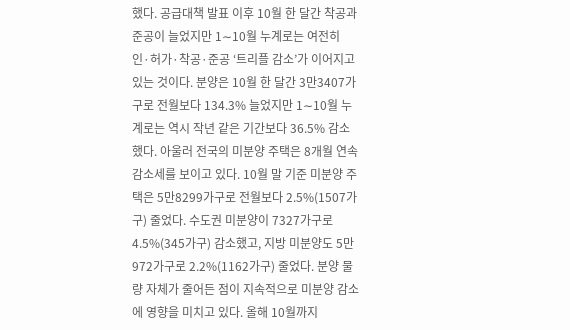했다. 공급대책 발표 이후 10월 한 달간 착공과 준공이 늘었지만 1∼10월 누계로는 여전히 인·허가·착공·준공 ‘트리플 감소’가 이어지고 있는 것이다. 분양은 10월 한 달간 3만3407가구로 전월보다 134.3% 늘었지만 1∼10월 누계로는 역시 작년 같은 기간보다 36.5% 감소했다. 아울러 전국의 미분양 주택은 8개월 연속 감소세를 보이고 있다. 10월 말 기준 미분양 주택은 5만8299가구로 전월보다 2.5%(1507가구) 줄었다. 수도권 미분양이 7327가구로 4.5%(345가구) 감소했고, 지방 미분양도 5만972가구로 2.2%(1162가구) 줄었다. 분양 물량 자체가 줄어든 점이 지속적으로 미분양 감소에 영향을 미치고 있다. 올해 10월까지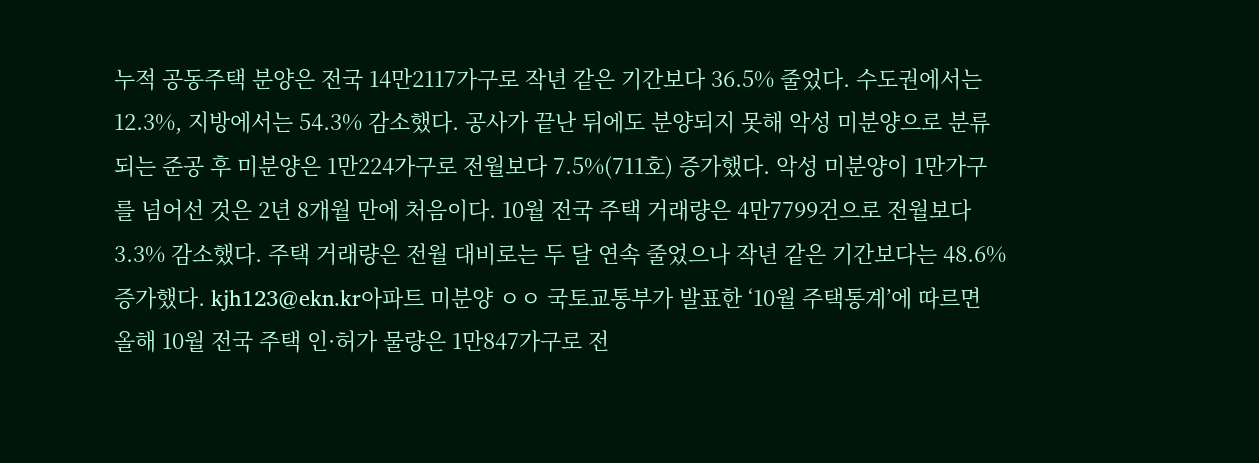누적 공동주택 분양은 전국 14만2117가구로 작년 같은 기간보다 36.5% 줄었다. 수도권에서는 12.3%, 지방에서는 54.3% 감소했다. 공사가 끝난 뒤에도 분양되지 못해 악성 미분양으로 분류되는 준공 후 미분양은 1만224가구로 전월보다 7.5%(711호) 증가했다. 악성 미분양이 1만가구를 넘어선 것은 2년 8개월 만에 처음이다. 10월 전국 주택 거래량은 4만7799건으로 전월보다 3.3% 감소했다. 주택 거래량은 전월 대비로는 두 달 연속 줄었으나 작년 같은 기간보다는 48.6% 증가했다. kjh123@ekn.kr아파트 미분양 ㅇㅇ 국토교통부가 발표한 ‘10월 주택통계’에 따르면 올해 10월 전국 주택 인·허가 물량은 1만847가구로 전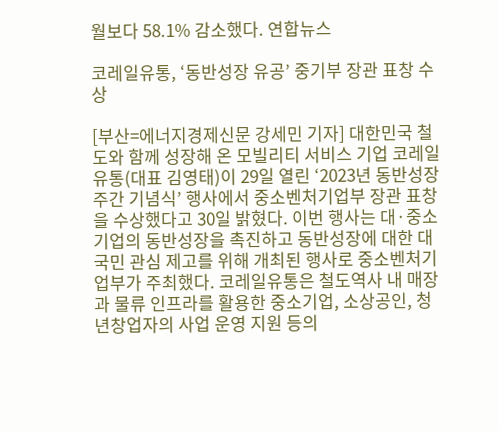월보다 58.1% 감소했다. 연합뉴스

코레일유통, ‘동반성장 유공’ 중기부 장관 표창 수상

[부산=에너지경제신문 강세민 기자] 대한민국 철도와 함께 성장해 온 모빌리티 서비스 기업 코레일유통(대표 김영태)이 29일 열린 ‘2023년 동반성장 주간 기념식’ 행사에서 중소벤처기업부 장관 표창을 수상했다고 30일 밝혔다. 이번 행사는 대·중소기업의 동반성장을 촉진하고 동반성장에 대한 대국민 관심 제고를 위해 개최된 행사로 중소벤처기업부가 주최했다. 코레일유통은 철도역사 내 매장과 물류 인프라를 활용한 중소기업, 소상공인, 청년창업자의 사업 운영 지원 등의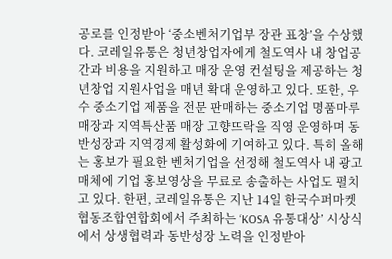공로를 인정받아 ‘중소벤처기업부 장관 표창’을 수상했다. 코레일유통은 청년창업자에게 철도역사 내 창업공간과 비용을 지원하고 매장 운영 컨설팅을 제공하는 청년창업 지원사업을 매년 확대 운영하고 있다. 또한, 우수 중소기업 제품을 전문 판매하는 중소기업 명품마루 매장과 지역특산품 매장 고향뜨락을 직영 운영하며 동반성장과 지역경제 활성화에 기여하고 있다. 특히 올해는 홍보가 필요한 벤처기업을 선정해 철도역사 내 광고매체에 기업 홍보영상을 무료로 송출하는 사업도 펼치고 있다. 한편, 코레일유통은 지난 14일 한국수퍼마켓협동조합연합회에서 주최하는 ‘KOSA 유통대상’ 시상식에서 상생협력과 동반성장 노력을 인정받아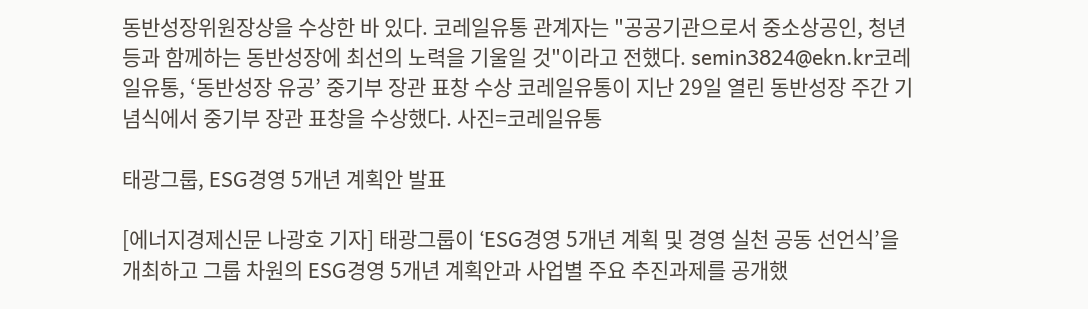동반성장위원장상을 수상한 바 있다. 코레일유통 관계자는 "공공기관으로서 중소상공인, 청년 등과 함께하는 동반성장에 최선의 노력을 기울일 것"이라고 전했다. semin3824@ekn.kr코레일유통, ‘동반성장 유공’ 중기부 장관 표창 수상 코레일유통이 지난 29일 열린 동반성장 주간 기념식에서 중기부 장관 표창을 수상했다. 사진=코레일유통

태광그룹, ESG경영 5개년 계획안 발표

[에너지경제신문 나광호 기자] 태광그룹이 ‘ESG경영 5개년 계획 및 경영 실천 공동 선언식’을 개최하고 그룹 차원의 ESG경영 5개년 계획안과 사업별 주요 추진과제를 공개했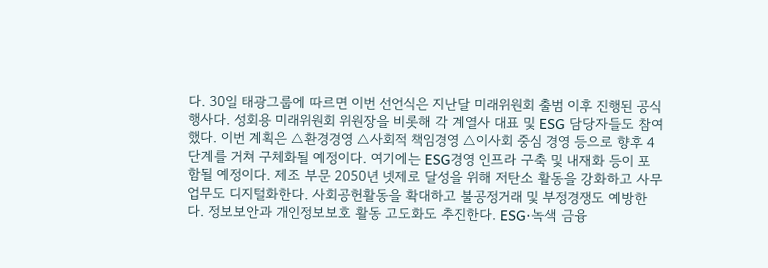다. 30일 태광그룹에 따르면 이번 선언식은 지난달 미래위원회 출범 이후 진행된 공식 행사다. 성회용 미래위원회 위원장을 비롯해 각 계열사 대표 및 ESG 담당자들도 참여했다. 이번 계획은 △환경경영 △사회적 책임경영 △이사회 중심 경영 등으로 향후 4단계를 거쳐 구체화될 예정이다. 여기에는 ESG경영 인프라 구축 및 내재화 등이 포함될 예정이다. 제조 부문 2050년 넷제로 달성을 위해 저탄소 활동을 강화하고 사무 업무도 디지털화한다. 사회공헌활동을 확대하고 불공정거래 및 부정경쟁도 예방한다. 정보보안과 개인정보보호 활동 고도화도 추진한다. ESG·녹색 금융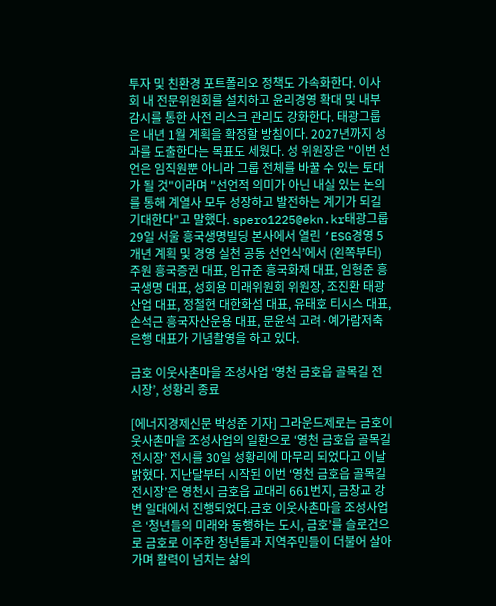투자 및 친환경 포트폴리오 정책도 가속화한다. 이사회 내 전문위원회를 설치하고 윤리경영 확대 및 내부 감시를 통한 사전 리스크 관리도 강화한다. 태광그룹은 내년 1월 계획을 확정할 방침이다. 2027년까지 성과를 도출한다는 목표도 세웠다. 성 위원장은 "이번 선언은 임직원뿐 아니라 그룹 전체를 바꿀 수 있는 토대가 될 것"이라며 "선언적 의미가 아닌 내실 있는 논의를 통해 계열사 모두 성장하고 발전하는 계기가 되길 기대한다"고 말했다. spero1225@ekn.kr태광그룹 29일 서울 흥국생명빌딩 본사에서 열린 ‘ESG경영 5개년 계획 및 경영 실천 공동 선언식’에서 (왼쪽부터) 주원 흥국증권 대표, 임규준 흥국화재 대표, 임형준 흥국생명 대표, 성회용 미래위원회 위원장, 조진환 태광산업 대표, 정철현 대한화섬 대표, 유태호 티시스 대표, 손석근 흥국자산운용 대표, 문윤석 고려·예가람저축은행 대표가 기념촬영을 하고 있다.

금호 이웃사촌마을 조성사업 ‘영천 금호읍 골목길 전시장’, 성황리 종료

[에너지경제신문 박성준 기자] 그라운드제로는 금호이웃사촌마을 조성사업의 일환으로 ‘영천 금호읍 골목길 전시장’ 전시를 30일 성황리에 마무리 되었다고 이날 밝혔다. 지난달부터 시작된 이번 ‘영천 금호읍 골목길 전시장’은 영천시 금호읍 교대리 661번지, 금창교 강변 일대에서 진행되었다.금호 이웃사촌마을 조성사업은 ‘청년들의 미래와 동행하는 도시, 금호’를 슬로건으로 금호로 이주한 청년들과 지역주민들이 더불어 살아가며 활력이 넘치는 삶의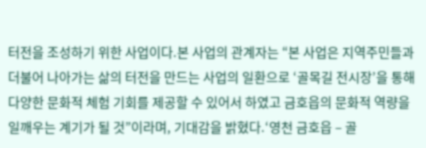터전을 조성하기 위한 사업이다.본 사업의 관계자는 “본 사업은 지역주민들과 더불어 나아가는 삶의 터전을 만드는 사업의 일환으로 ‘골목길 전시장’을 통해 다양한 문화적 체험 기회를 제공할 수 있어서 하였고 금호읍의 문화적 역량을 일깨우는 계기가 될 것”이라며, 기대감을 밝혔다.‘영천 금호읍 – 골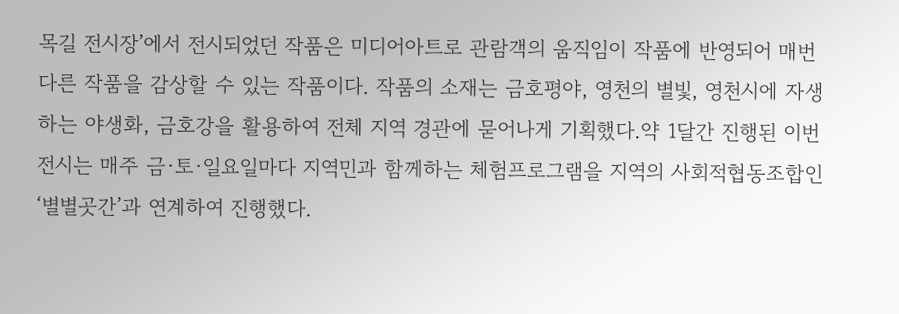목길 전시장’에서 전시되었던 작품은 미디어아트로 관람객의 움직임이 작품에 반영되어 매번 다른 작품을 감상할 수 있는 작품이다. 작품의 소재는 금호평야, 영천의 별빛, 영천시에 자생하는 야생화, 금호강을 활용하여 전체 지역 경관에 묻어나게 기획했다.약 1달간 진행된 이번 전시는 매주 금·토·일요일마다 지역민과 함께하는 체험프로그램을 지역의 사회적협동조합인 ‘별별곳간’과 연계하여 진행했다.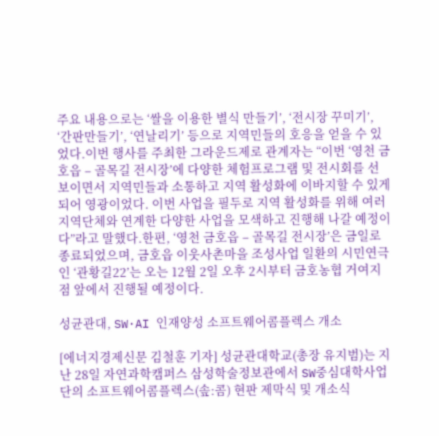주요 내용으로는 ‘쌀을 이용한 별식 만들기’, ‘전시장 꾸미기’, ‘간판만들기’, ‘연날리기’ 등으로 지역민들의 호응을 얻을 수 있었다.이번 행사를 주최한 그라운드제로 관계자는 “이번 ‘영천 금호읍 – 골목길 전시장’에 다양한 체험프로그램 및 전시회를 선보이면서 지역민들과 소통하고 지역 활성화에 이바지할 수 있게 되어 영광이었다. 이번 사업을 필두로 지역 활성화를 위해 여러 지역단체와 연계한 다양한 사업을 모색하고 진행해 나갈 예정이다”라고 말했다.한편, ‘영천 금호읍 – 골목길 전시장’은 금일로 종료되었으며, 금호읍 이웃사촌마을 조성사업 일환의 시민연극인 ‘관황길22’는 오는 12월 2일 오후 2시부터 금호농협 거여지점 앞에서 진행될 예정이다.

성균관대, SW·AI 인재양성 소프트웨어콤플렉스 개소

[에너지경제신문 김철훈 기자] 성균관대학교(총장 유지범)는 지난 28일 자연과학캠퍼스 삼성학술정보관에서 SW중심대학사업단의 소프트웨어콤플렉스(솦:콤) 현판 제막식 및 개소식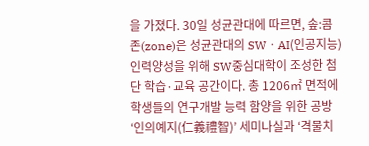을 가졌다. 30일 성균관대에 따르면, 솦:콤 존(zone)은 성균관대의 SWㆍAI(인공지능) 인력양성을 위해 SW중심대학이 조성한 첨단 학습·교육 공간이다. 총 1206㎡ 면적에 학생들의 연구개발 능력 함양을 위한 공방 ‘인의예지(仁義禮智)’ 세미나실과 ‘격물치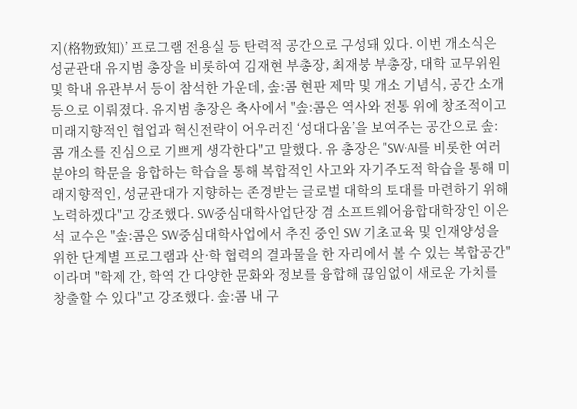지(格物致知)’ 프로그램 전용실 등 탄력적 공간으로 구성돼 있다. 이번 개소식은 성균관대 유지범 총장을 비롯하여 김재현 부총장, 최재붕 부총장, 대학 교무위원 및 학내 유관부서 등이 참석한 가운데, 솦:콤 현판 제막 및 개소 기념식, 공간 소개 등으로 이뤄졌다. 유지범 총장은 축사에서 "솦:콤은 역사와 전통 위에 창조적이고 미래지향적인 협업과 혁신전략이 어우러진 ‘성대다움’을 보여주는 공간으로 솦:콤 개소를 진심으로 기쁘게 생각한다"고 말했다. 유 총장은 "SW·AI를 비롯한 여러 분야의 학문을 융합하는 학습을 통해 복합적인 사고와 자기주도적 학습을 통해 미래지향적인, 성균관대가 지향하는 존경받는 글로벌 대학의 토대를 마련하기 위해 노력하겠다"고 강조했다. SW중심대학사업단장 겸 소프트웨어융합대학장인 이은석 교수은 "솦:콤은 SW중심대학사업에서 추진 중인 SW 기초교육 및 인재양성을 위한 단계별 프로그램과 산·학 협력의 결과물을 한 자리에서 볼 수 있는 복합공간"이라며 "학제 간, 학역 간 다양한 문화와 정보를 융합해 끊임없이 새로운 가치를 창출할 수 있다"고 강조했다. 솦:콤 내 구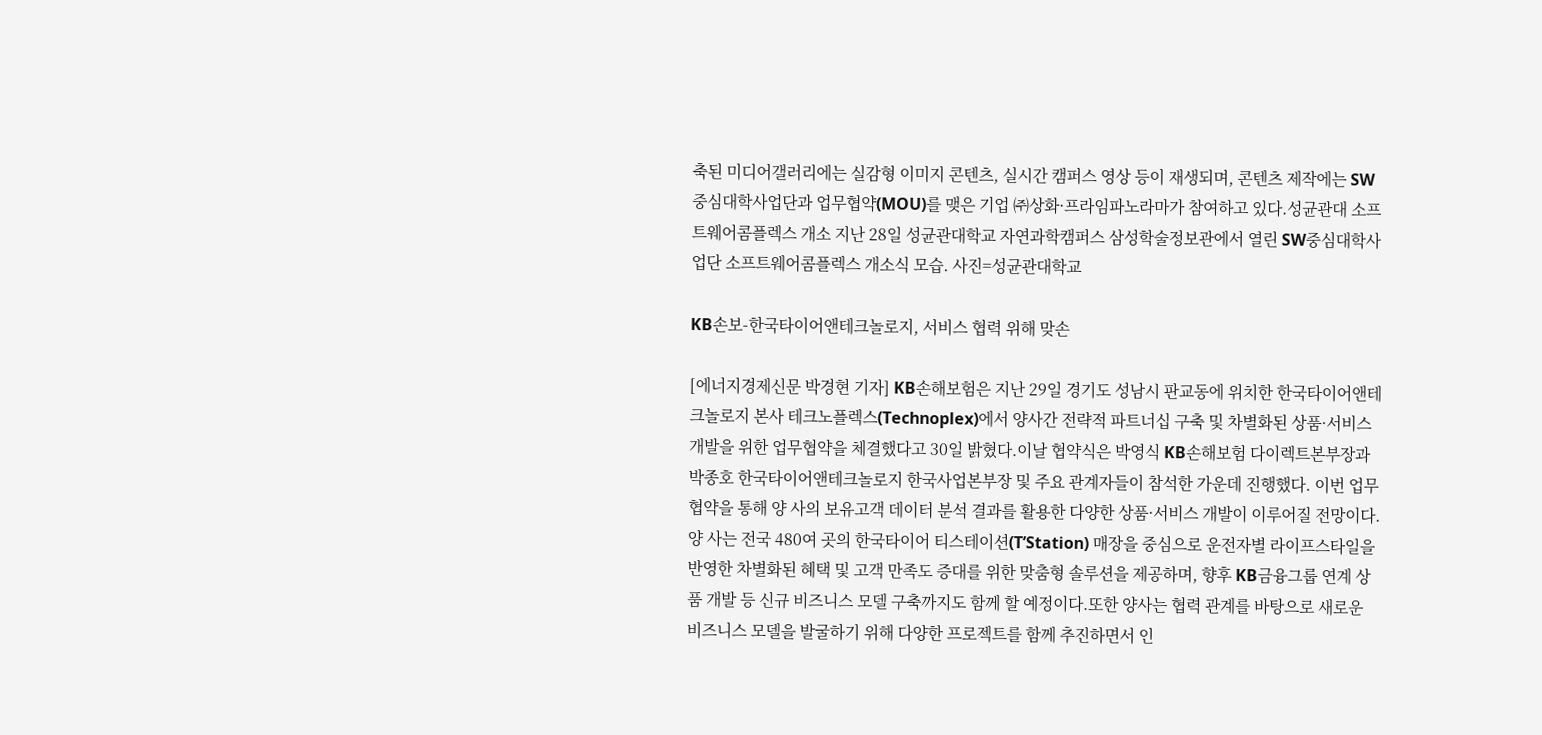축된 미디어갤러리에는 실감형 이미지 콘텐츠, 실시간 캠퍼스 영상 등이 재생되며, 콘텐츠 제작에는 SW중심대학사업단과 업무협약(MOU)를 맺은 기업 ㈜상화·프라임파노라마가 참여하고 있다.성균관대 소프트웨어콤플렉스 개소 지난 28일 성균관대학교 자연과학캠퍼스 삼성학술정보관에서 열린 SW중심대학사업단 소프트웨어콤플렉스 개소식 모습. 사진=성균관대학교

KB손보-한국타이어앤테크놀로지, 서비스 협력 위해 맞손

[에너지경제신문 박경현 기자] KB손해보험은 지난 29일 경기도 성남시 판교동에 위치한 한국타이어앤테크놀로지 본사 테크노플렉스(Technoplex)에서 양사간 전략적 파트너십 구축 및 차별화된 상품·서비스 개발을 위한 업무협약을 체결했다고 30일 밝혔다.이날 협약식은 박영식 KB손해보험 다이렉트본부장과 박종호 한국타이어앤테크놀로지 한국사업본부장 및 주요 관계자들이 참석한 가운데 진행했다. 이번 업무협약을 통해 양 사의 보유고객 데이터 분석 결과를 활용한 다양한 상품·서비스 개발이 이루어질 전망이다. 양 사는 전국 480여 곳의 한국타이어 티스테이션(T’Station) 매장을 중심으로 운전자별 라이프스타일을 반영한 차별화된 혜택 및 고객 만족도 증대를 위한 맞춤형 솔루션을 제공하며, 향후 KB금융그룹 연계 상품 개발 등 신규 비즈니스 모델 구축까지도 함께 할 예정이다.또한 양사는 협력 관계를 바탕으로 새로운 비즈니스 모델을 발굴하기 위해 다양한 프로젝트를 함께 추진하면서 인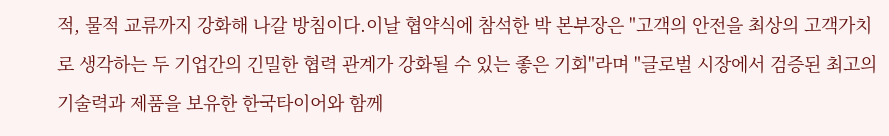적, 물적 교류까지 강화해 나갈 방침이다.이날 협약식에 참석한 박 본부장은 "고객의 안전을 최상의 고객가치로 생각하는 두 기업간의 긴밀한 협력 관계가 강화될 수 있는 좋은 기회"라며 "글로벌 시장에서 검증된 최고의 기술력과 제품을 보유한 한국타이어와 함께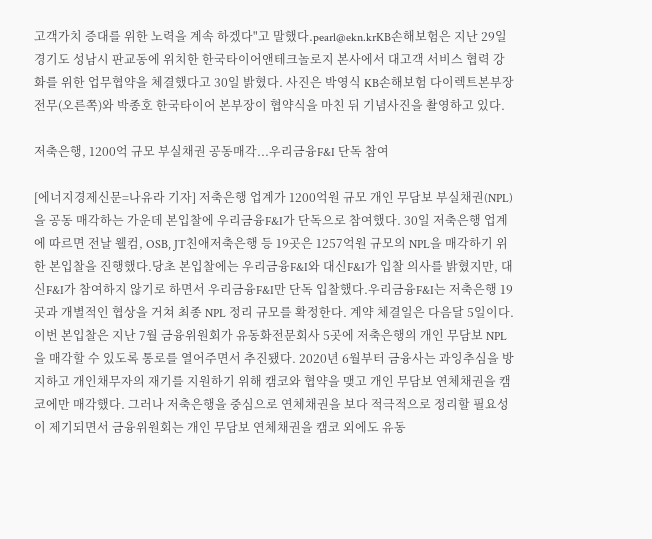고객가치 증대를 위한 노력을 계속 하겠다"고 말했다.pearl@ekn.krKB손해보험은 지난 29일 경기도 성남시 판교동에 위치한 한국타이어앤테크놀로지 본사에서 대고객 서비스 협력 강화를 위한 업무협약을 체결했다고 30일 밝혔다. 사진은 박영식 KB손해보험 다이렉트본부장 전무(오른쪽)와 박종호 한국타이어 본부장이 협약식을 마친 뒤 기념사진을 촬영하고 있다.

저축은행, 1200억 규모 부실채권 공동매각...우리금융F&I 단독 참여

[에너지경제신문=나유라 기자] 저축은행 업계가 1200억원 규모 개인 무담보 부실채권(NPL)을 공동 매각하는 가운데 본입찰에 우리금융F&I가 단독으로 참여했다. 30일 저축은행 업계에 따르면 전날 웰컴, OSB, JT친애저축은행 등 19곳은 1257억원 규모의 NPL을 매각하기 위한 본입찰을 진행했다.당초 본입찰에는 우리금융F&I와 대신F&I가 입찰 의사를 밝혔지만, 대신F&I가 참여하지 않기로 하면서 우리금융F&I만 단독 입찰했다.우리금융F&I는 저축은행 19곳과 개별적인 협상을 거쳐 최종 NPL 정리 규모를 확정한다. 계약 체결일은 다음달 5일이다.이번 본입찰은 지난 7월 금융위원회가 유동화전문회사 5곳에 저축은행의 개인 무담보 NPL을 매각할 수 있도록 통로를 열어주면서 추진됐다. 2020년 6월부터 금융사는 과잉추심을 방지하고 개인채무자의 재기를 지원하기 위해 캠코와 협약을 맺고 개인 무담보 연체채권을 캠코에만 매각했다. 그러나 저축은행을 중심으로 연체채권을 보다 적극적으로 정리할 필요성이 제기되면서 금융위원회는 개인 무담보 연체채권을 캠코 외에도 유동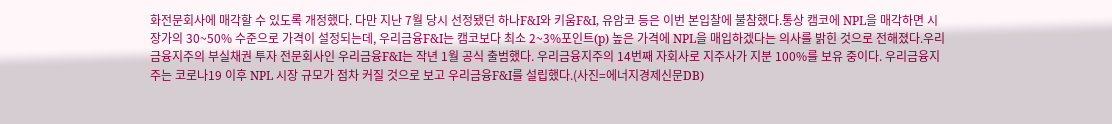화전문회사에 매각할 수 있도록 개정했다. 다만 지난 7월 당시 선정됐던 하나F&I와 키움F&I, 유암코 등은 이번 본입찰에 불참했다.통상 캠코에 NPL을 매각하면 시장가의 30~50% 수준으로 가격이 설정되는데, 우리금융F&I는 캠코보다 최소 2~3%포인트(p) 높은 가격에 NPL을 매입하겠다는 의사를 밝힌 것으로 전해졌다.우리금융지주의 부실채권 투자 전문회사인 우리금융F&I는 작년 1월 공식 출범했다. 우리금융지주의 14번째 자회사로 지주사가 지분 100%를 보유 중이다. 우리금융지주는 코로나19 이후 NPL 시장 규모가 점차 커질 것으로 보고 우리금융F&I를 설립했다.(사진=에너지경제신문DB)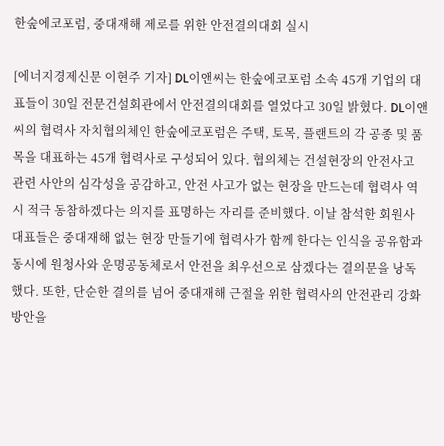한숲에코포럼, 중대재해 제로를 위한 안전결의대회 실시

[에너지경제신문 이현주 기자] DL이앤씨는 한숲에코포럼 소속 45개 기업의 대표들이 30일 전문건설회관에서 안전결의대회를 열었다고 30일 밝혔다. DL이앤씨의 협력사 자치협의체인 한숲에코포럼은 주택, 토목, 플랜트의 각 공종 및 품목을 대표하는 45개 협력사로 구성되어 있다. 협의체는 건설현장의 안전사고 관련 사안의 심각성을 공감하고, 안전 사고가 없는 현장을 만드는데 협력사 역시 적극 동참하겠다는 의지를 표명하는 자리를 준비했다. 이날 참석한 회원사 대표들은 중대재해 없는 현장 만들기에 협력사가 함께 한다는 인식을 공유함과 동시에 원청사와 운명공동체로서 안전을 최우선으로 삼겠다는 결의문을 낭독했다. 또한, 단순한 결의를 넘어 중대재해 근절을 위한 협력사의 안전관리 강화 방안을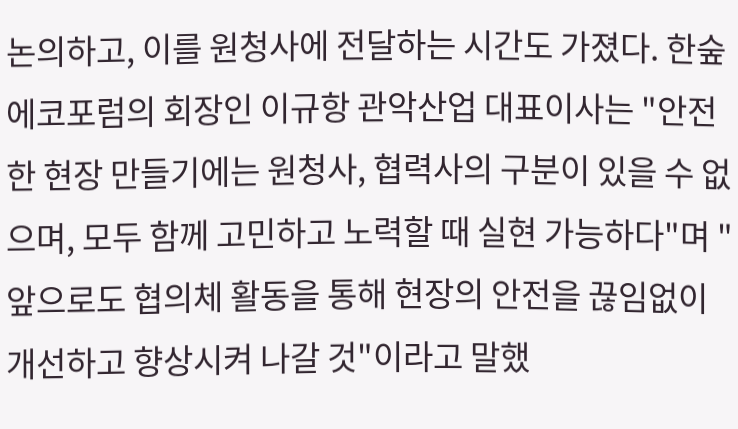논의하고, 이를 원청사에 전달하는 시간도 가졌다. 한숲에코포럼의 회장인 이규항 관악산업 대표이사는 "안전한 현장 만들기에는 원청사, 협력사의 구분이 있을 수 없으며, 모두 함께 고민하고 노력할 때 실현 가능하다"며 "앞으로도 협의체 활동을 통해 현장의 안전을 끊임없이 개선하고 향상시켜 나갈 것"이라고 말했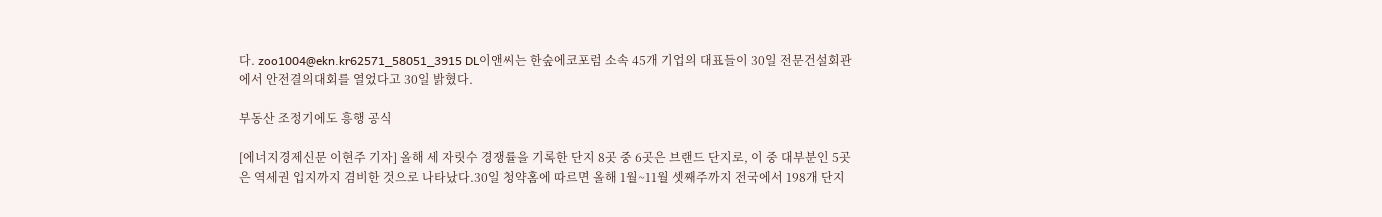다. zoo1004@ekn.kr62571_58051_3915 DL이앤씨는 한숲에코포럼 소속 45개 기업의 대표들이 30일 전문건설회관에서 안전결의대회를 열었다고 30일 밝혔다.

부동산 조정기에도 흥행 공식

[에너지경제신문 이현주 기자] 올해 세 자릿수 경쟁률을 기록한 단지 8곳 중 6곳은 브랜드 단지로, 이 중 대부분인 5곳은 역세권 입지까지 겸비한 것으로 나타났다.30일 청약홈에 따르면 올해 1월~11월 셋째주까지 전국에서 198개 단지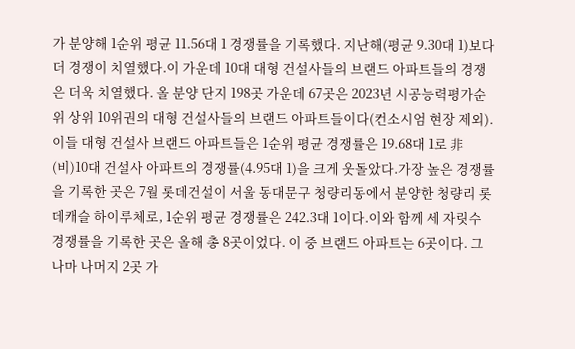가 분양해 1순위 평균 11.56대 1 경쟁률을 기록했다. 지난해(평균 9.30대 1)보다 더 경쟁이 치열했다.이 가운데 10대 대형 건설사들의 브랜드 아파트들의 경쟁은 더욱 치열했다. 올 분양 단지 198곳 가운데 67곳은 2023년 시공능력평가순위 상위 10위권의 대형 건설사들의 브랜드 아파트들이다(컨소시엄 현장 제외). 이들 대형 건설사 브랜드 아파트들은 1순위 평균 경쟁률은 19.68대 1로 非(비)10대 건설사 아파트의 경쟁률(4.95대 1)을 크게 웃돌았다.가장 높은 경쟁률을 기록한 곳은 7월 롯데건설이 서울 동대문구 청량리동에서 분양한 청량리 롯데캐슬 하이루체로, 1순위 평균 경쟁률은 242.3대 1이다.이와 함께 세 자릿수 경쟁률을 기록한 곳은 올해 총 8곳이었다. 이 중 브랜드 아파트는 6곳이다. 그나마 나머지 2곳 가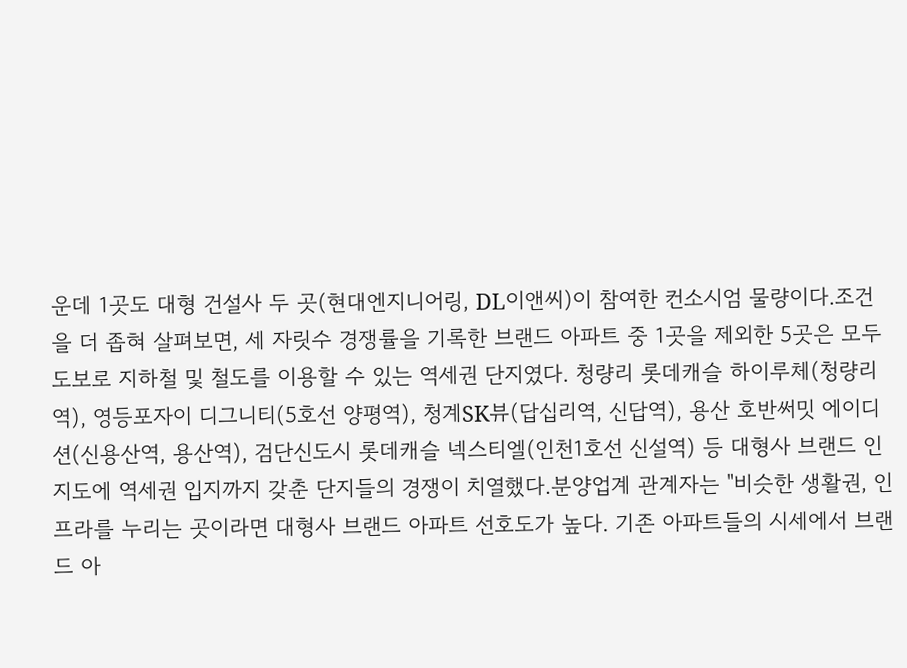운데 1곳도 대형 건설사 두 곳(현대엔지니어링, DL이앤씨)이 참여한 컨소시엄 물량이다.조건을 더 좁혀 살펴보면, 세 자릿수 경쟁률을 기록한 브랜드 아파트 중 1곳을 제외한 5곳은 모두 도보로 지하철 및 철도를 이용할 수 있는 역세권 단지였다. 청량리 롯데캐슬 하이루체(청량리역), 영등포자이 디그니티(5호선 양평역), 청계SK뷰(답십리역, 신답역), 용산 호반써밋 에이디션(신용산역, 용산역), 검단신도시 롯데캐슬 넥스티엘(인천1호선 신설역) 등 대형사 브랜드 인지도에 역세권 입지까지 갖춘 단지들의 경쟁이 치열했다.분양업계 관계자는 "비슷한 생활권, 인프라를 누리는 곳이라면 대형사 브랜드 아파트 선호도가 높다. 기존 아파트들의 시세에서 브랜드 아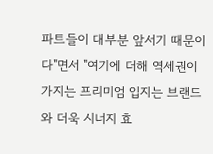파트들이 대부분 앞서기 때문이다"면서 "여기에 더해 역세권이 가지는 프리미엄 입지는 브랜드와 더욱 시너지 효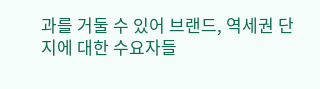과를 거둘 수 있어 브랜드, 역세권 단지에 대한 수요자들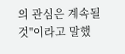의 관심은 계속될 것"이라고 말했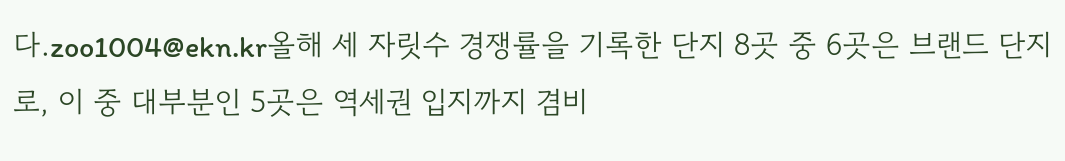다.zoo1004@ekn.kr올해 세 자릿수 경쟁률을 기록한 단지 8곳 중 6곳은 브랜드 단지로, 이 중 대부분인 5곳은 역세권 입지까지 겸비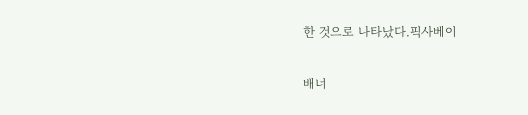한 것으로 나타났다.픽사베이

배너